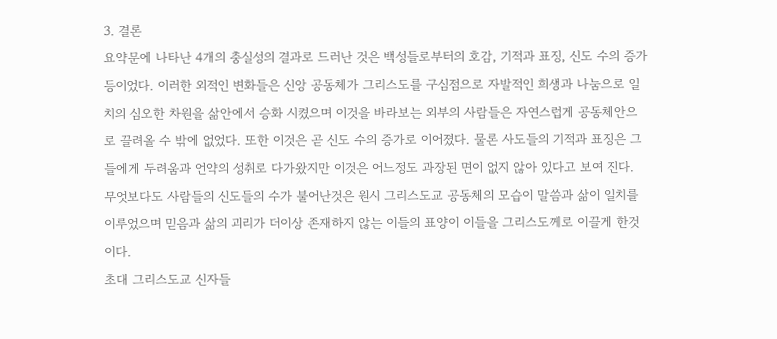3. 결론
요약문에 나타난 4개의 충실성의 결과로 드러난 것은 백성들로부터의 호감, 기적과 표징, 신도 수의 증가등이었다. 이러한 외적인 변화들은 신앙 공동체가 그리스도를 구심점으로 자발적인 희생과 나눔으로 일치의 심오한 차원을 삶안에서 승화 시켰으며 이것을 바라보는 외부의 사람들은 자연스럽게 공동체안으로 끌려올 수 밖에 없었다. 또한 이것은 곧 신도 수의 증가로 이어졌다. 물론 사도들의 기적과 표징은 그들에게 두려움과 언약의 성취로 다가왔지만 이것은 어느정도 과장된 면이 없지 않아 있다고 보여 진다. 무엇보다도 사람들의 신도들의 수가 불어난것은 원시 그리스도교 공동체의 모습이 말씀과 삶이 일치를 이루었으며 믿음과 삶의 괴리가 더이상 존재하지 않는 이들의 표양이 이들을 그리스도께로 이끌게 한것이다.
초대 그리스도교 신자들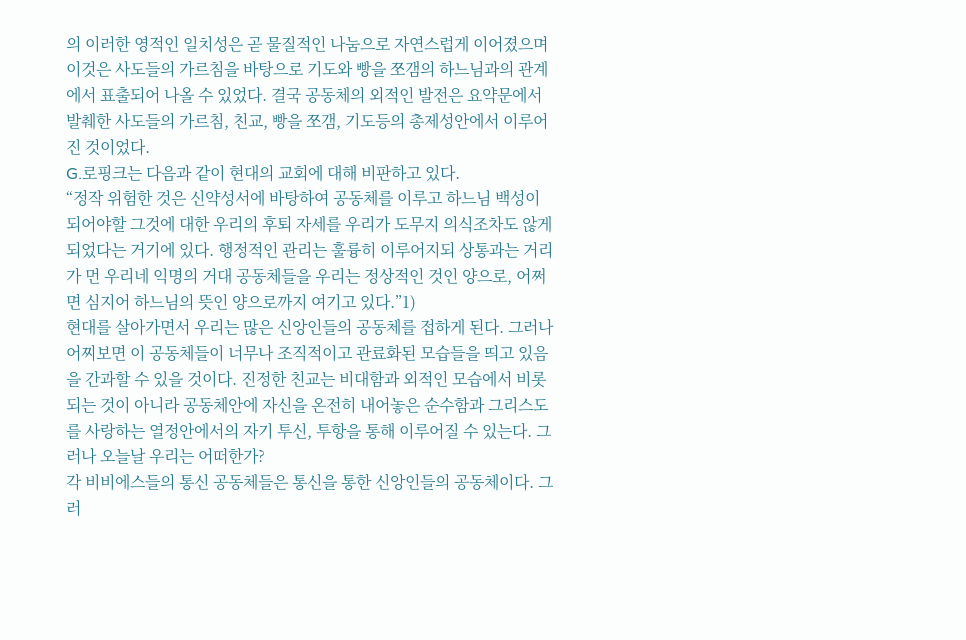의 이러한 영적인 일치성은 곧 물질적인 나눔으로 자연스럽게 이어졌으며 이것은 사도들의 가르침을 바탕으로 기도와 빵을 쪼갬의 하느님과의 관계에서 표출되어 나올 수 있었다. 결국 공동체의 외적인 발전은 요약문에서 발췌한 사도들의 가르침, 친교, 빵을 쪼갬, 기도등의 총제성안에서 이루어진 것이었다.
G.로핑크는 다음과 같이 현대의 교회에 대해 비판하고 있다.
“정작 위험한 것은 신약성서에 바탕하여 공동체를 이루고 하느님 백성이 되어야할 그것에 대한 우리의 후퇴 자세를 우리가 도무지 의식조차도 않게 되었다는 거기에 있다. 행정적인 관리는 훌륭히 이루어지되 상통과는 거리가 먼 우리네 익명의 거대 공동체들을 우리는 정상적인 것인 양으로, 어쩌면 심지어 하느님의 뜻인 양으로까지 여기고 있다.”1)
현대를 살아가면서 우리는 많은 신앙인들의 공동체를 접하게 된다. 그러나 어찌보면 이 공동체들이 너무나 조직적이고 관료화된 모습들을 띄고 있음을 간과할 수 있을 것이다. 진정한 친교는 비대함과 외적인 모습에서 비롯되는 것이 아니라 공동체안에 자신을 온전히 내어놓은 순수함과 그리스도를 사랑하는 열정안에서의 자기 투신, 투항을 통해 이루어질 수 있는다. 그러나 오늘날 우리는 어떠한가?
각 비비에스들의 통신 공동체들은 통신을 통한 신앙인들의 공동체이다. 그러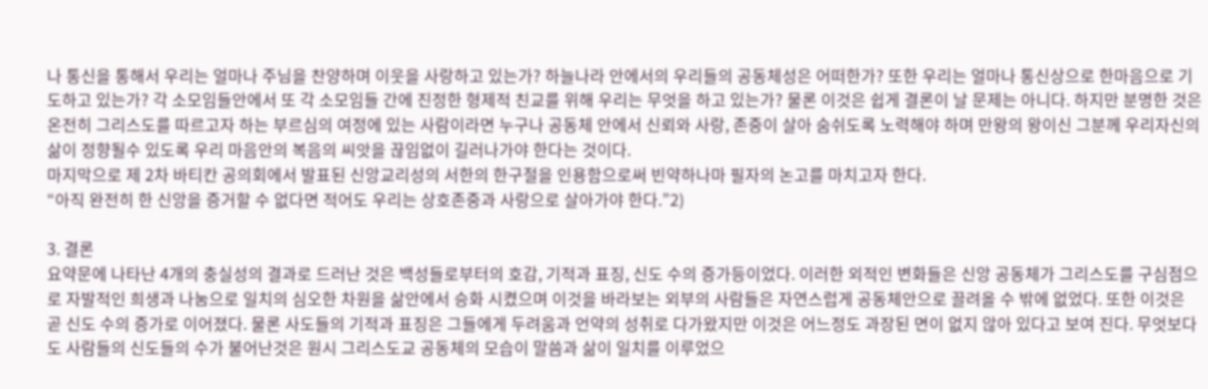나 통신을 통해서 우리는 얼마나 주님을 찬양하며 이웃을 사랑하고 있는가? 하늘나라 안에서의 우리들의 공동체성은 어떠한가? 또한 우리는 얼마나 통신상으로 한마음으로 기도하고 있는가? 각 소모임들안에서 또 각 소모임들 간에 진정한 형제적 친교를 위해 우리는 무엇을 하고 있는가? 물론 이것은 쉽게 결론이 날 문제는 아니다. 하지만 분명한 것은 온전히 그리스도를 따르고자 하는 부르심의 여정에 있는 사람이라면 누구나 공동체 안에서 신뢰와 사랑, 존중이 살아 숨쉬도록 노력해야 하며 만왕의 왕이신 그분께 우리자신의 삶이 정향될수 있도록 우리 마음안의 복음의 씨앗을 끊임없이 길러나가야 한다는 것이다.
마지막으로 제 2차 바티칸 공의회에서 발표된 신앙교리성의 서한의 한구절을 인용함으로써 빈약하나마 필자의 논고를 마치고자 한다.
“아직 완전히 한 신앙을 증거할 수 없다면 적어도 우리는 상호존중과 사랑으로 살아가야 한다.”2)

3. 결론
요약문에 나타난 4개의 충실성의 결과로 드러난 것은 백성들로부터의 호감, 기적과 표징, 신도 수의 증가등이었다. 이러한 외적인 변화들은 신앙 공동체가 그리스도를 구심점으로 자발적인 희생과 나눔으로 일치의 심오한 차원을 삶안에서 승화 시켰으며 이것을 바라보는 외부의 사람들은 자연스럽게 공동체안으로 끌려올 수 밖에 없었다. 또한 이것은 곧 신도 수의 증가로 이어졌다. 물론 사도들의 기적과 표징은 그들에게 두려움과 언약의 성취로 다가왔지만 이것은 어느정도 과장된 면이 없지 않아 있다고 보여 진다. 무엇보다도 사람들의 신도들의 수가 불어난것은 원시 그리스도교 공동체의 모습이 말씀과 삶이 일치를 이루었으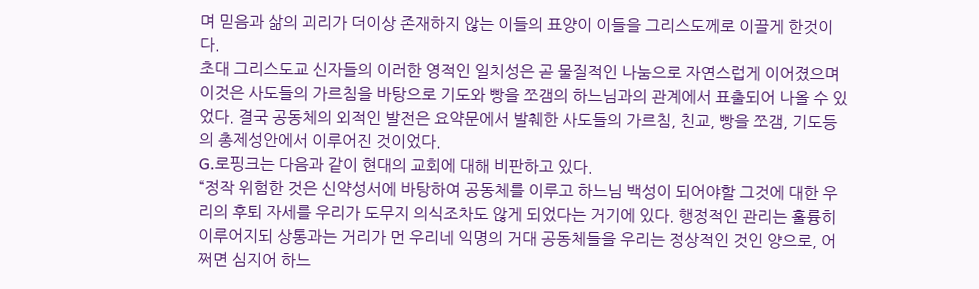며 믿음과 삶의 괴리가 더이상 존재하지 않는 이들의 표양이 이들을 그리스도께로 이끌게 한것이다.
초대 그리스도교 신자들의 이러한 영적인 일치성은 곧 물질적인 나눔으로 자연스럽게 이어졌으며 이것은 사도들의 가르침을 바탕으로 기도와 빵을 쪼갬의 하느님과의 관계에서 표출되어 나올 수 있었다. 결국 공동체의 외적인 발전은 요약문에서 발췌한 사도들의 가르침, 친교, 빵을 쪼갬, 기도등의 총제성안에서 이루어진 것이었다.
G.로핑크는 다음과 같이 현대의 교회에 대해 비판하고 있다.
“정작 위험한 것은 신약성서에 바탕하여 공동체를 이루고 하느님 백성이 되어야할 그것에 대한 우리의 후퇴 자세를 우리가 도무지 의식조차도 않게 되었다는 거기에 있다. 행정적인 관리는 훌륭히 이루어지되 상통과는 거리가 먼 우리네 익명의 거대 공동체들을 우리는 정상적인 것인 양으로, 어쩌면 심지어 하느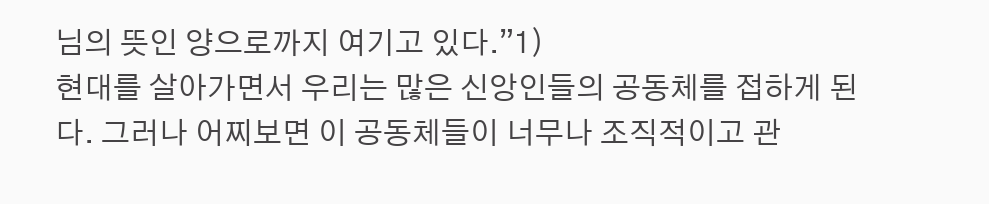님의 뜻인 양으로까지 여기고 있다.”1)
현대를 살아가면서 우리는 많은 신앙인들의 공동체를 접하게 된다. 그러나 어찌보면 이 공동체들이 너무나 조직적이고 관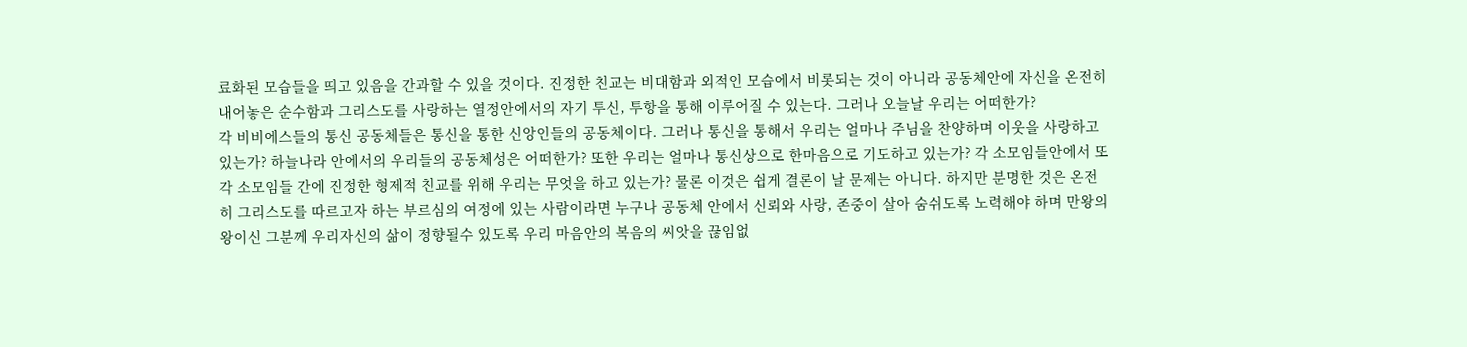료화된 모습들을 띄고 있음을 간과할 수 있을 것이다. 진정한 친교는 비대함과 외적인 모습에서 비롯되는 것이 아니라 공동체안에 자신을 온전히 내어놓은 순수함과 그리스도를 사랑하는 열정안에서의 자기 투신, 투항을 통해 이루어질 수 있는다. 그러나 오늘날 우리는 어떠한가?
각 비비에스들의 통신 공동체들은 통신을 통한 신앙인들의 공동체이다. 그러나 통신을 통해서 우리는 얼마나 주님을 찬양하며 이웃을 사랑하고 있는가? 하늘나라 안에서의 우리들의 공동체성은 어떠한가? 또한 우리는 얼마나 통신상으로 한마음으로 기도하고 있는가? 각 소모임들안에서 또 각 소모임들 간에 진정한 형제적 친교를 위해 우리는 무엇을 하고 있는가? 물론 이것은 쉽게 결론이 날 문제는 아니다. 하지만 분명한 것은 온전히 그리스도를 따르고자 하는 부르심의 여정에 있는 사람이라면 누구나 공동체 안에서 신뢰와 사랑, 존중이 살아 숨쉬도록 노력해야 하며 만왕의 왕이신 그분께 우리자신의 삶이 정향될수 있도록 우리 마음안의 복음의 씨앗을 끊임없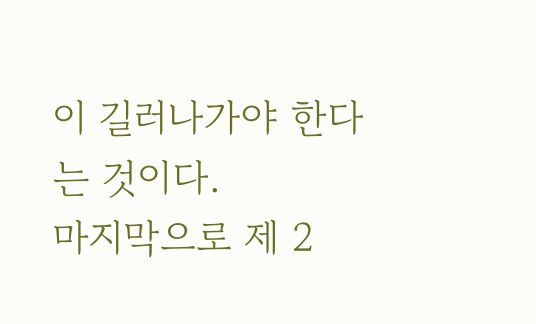이 길러나가야 한다는 것이다.
마지막으로 제 2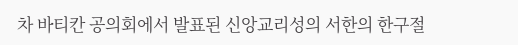차 바티칸 공의회에서 발표된 신앙교리성의 서한의 한구절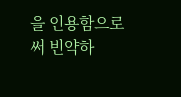을 인용함으로써 빈약하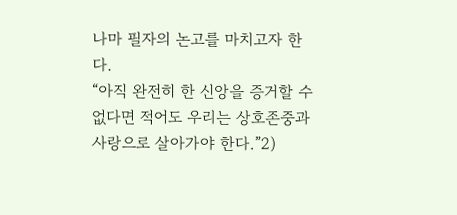나마 필자의 논고를 마치고자 한다.
“아직 완전히 한 신앙을 증거할 수 없다면 적어도 우리는 상호존중과 사랑으로 살아가야 한다.”2)